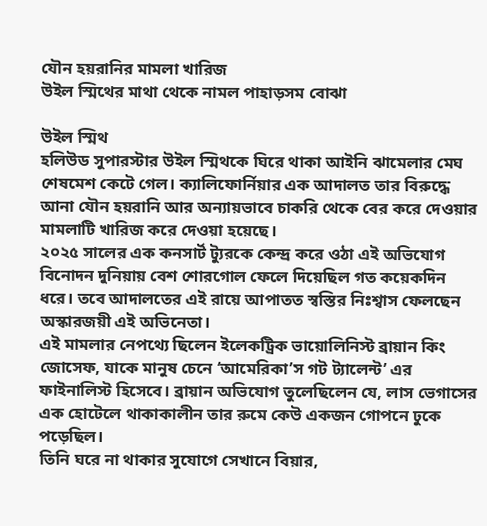যৌন হয়রানির মামলা খারিজ
উইল স্মিথের মাথা থেকে নামল পাহাড়সম বোঝা

উইল স্মিথ
হলিউড সুপারস্টার উইল স্মিথকে ঘিরে থাকা আইনি ঝামেলার মেঘ শেষমেশ কেটে গেল। ক্যালিফোর্নিয়ার এক আদালত তার বিরুদ্ধে আনা যৌন হয়রানি আর অন্যায়ভাবে চাকরি থেকে বের করে দেওয়ার মামলাটি খারিজ করে দেওয়া হয়েছে।
২০২৫ সালের এক কনসার্ট ট্যুরকে কেন্দ্র করে ওঠা এই অভিযোগ বিনোদন দুনিয়ায় বেশ শোরগোল ফেলে দিয়েছিল গত কয়েকদিন ধরে। তবে আদালতের এই রায়ে আপাতত স্বস্তির নিঃশ্বাস ফেলছেন অস্কারজয়ী এই অভিনেতা।
এই মামলার নেপথ্যে ছিলেন ইলেকট্রিক ভায়োলিনিস্ট ব্রায়ান কিং জোসেফ, যাকে মানুষ চেনে ‘আমেরিকা’স গট ট্যালেন্ট’ এর ফাইনালিস্ট হিসেবে। ব্রায়ান অভিযোগ তুলেছিলেন যে, লাস ভেগাসের এক হোটেলে থাকাকালীন তার রুমে কেউ একজন গোপনে ঢুকে পড়েছিল।
তিনি ঘরে না থাকার সুযোগে সেখানে বিয়ার,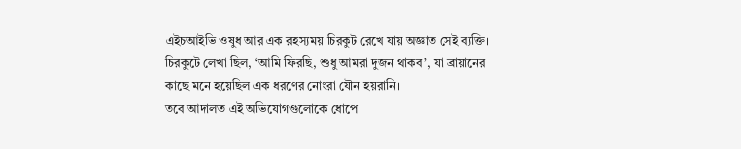এইচআইভি ওষুধ আর এক রহস্যময় চিরকুট রেখে যায় অজ্ঞাত সেই ব্যক্তি। চিরকুটে লেখা ছিল, ‘আমি ফিরছি, শুধু আমরা দুজন থাকব’, যা ব্রায়ানের কাছে মনে হয়েছিল এক ধরণের নোংরা যৌন হয়রানি।
তবে আদালত এই অভিযোগগুলোকে ধোপে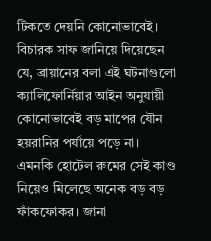টিকতে দেয়নি কোনোভাবেই। বিচারক সাফ জানিয়ে দিয়েছেন যে, ব্রায়ানের বলা এই ঘটনাগুলো ক্যালিফোর্নিয়ার আইন অনুযায়ী কোনোভাবেই বড় মাপের যৌন হয়রানির পর্যায়ে পড়ে না।
এমনকি হোটেল রুমের সেই কাণ্ড নিয়েও মিলেছে অনেক বড় বড় ফাঁকফোকর। জানা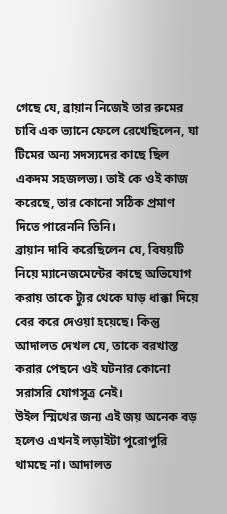গেছে যে, ব্রায়ান নিজেই তার রুমের চাবি এক ভ্যানে ফেলে রেখেছিলেন, যা টিমের অন্য সদস্যদের কাছে ছিল একদম সহজলভ্য। তাই কে ওই কাজ করেছে, তার কোনো সঠিক প্রমাণ দিতে পারেননি তিনি।
ব্রায়ান দাবি করেছিলেন যে, বিষয়টি নিয়ে ম্যানেজমেন্টের কাছে অভিযোগ করায় তাকে ট্যুর থেকে ঘাড় ধাক্কা দিয়ে বের করে দেওয়া হয়েছে। কিন্তু আদালত দেখল যে, তাকে বরখাস্ত করার পেছনে ওই ঘটনার কোনো সরাসরি যোগসূত্র নেই।
উইল স্মিথের জন্য এই জয় অনেক বড় হলেও এখনই লড়াইটা পুরোপুরি থামছে না। আদালত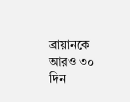ব্রায়ানকে আরও ৩০ দিন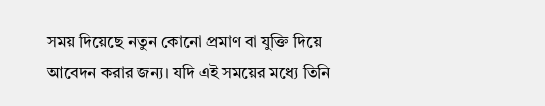সময় দিয়েছে নতুন কোনো প্রমাণ বা যুক্তি দিয়ে আবেদন করার জন্য। যদি এই সময়ের মধ্যে তিনি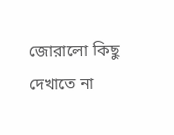জোরালো কিছু দেখাতে না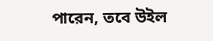পারেন, তবে উইল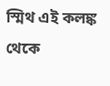স্মিথ এই কলঙ্ক থেকে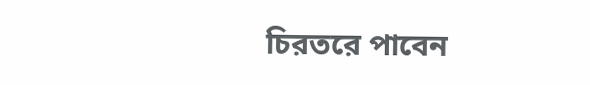চিরতরে পাবেন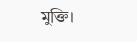মুক্তি।